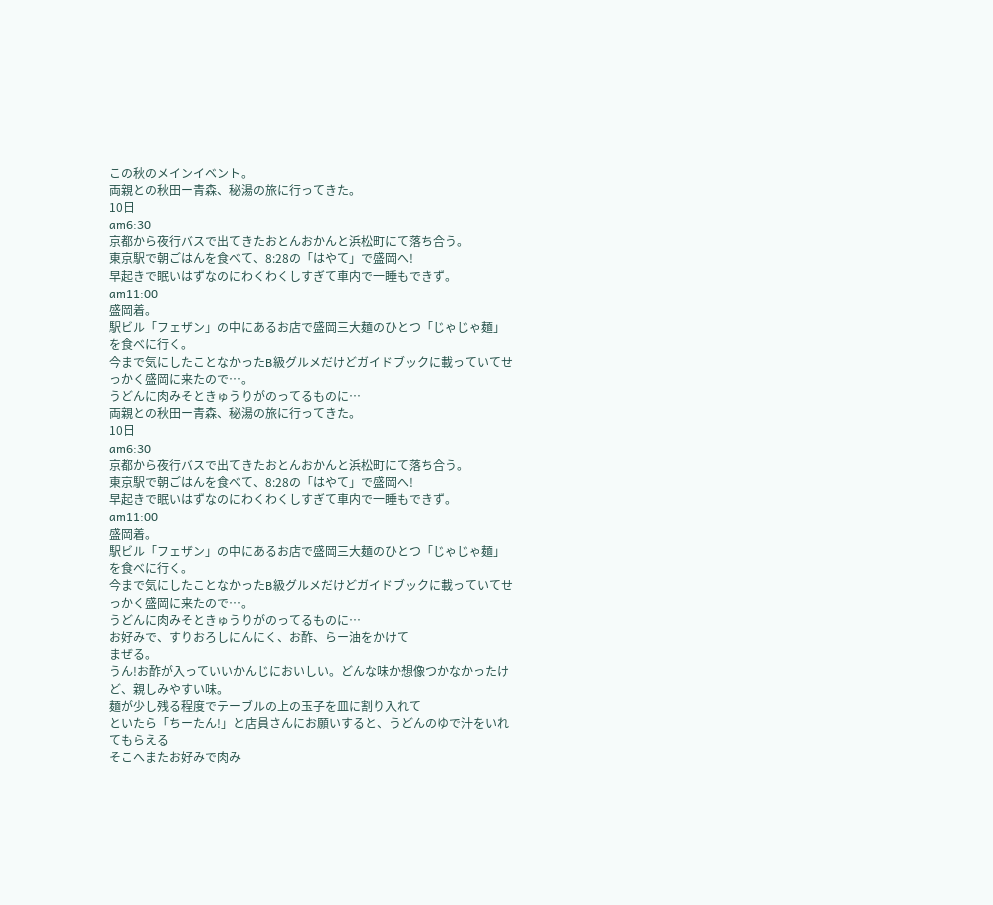この秋のメインイベント。
両親との秋田ー青森、秘湯の旅に行ってきた。
10日
am6:30
京都から夜行バスで出てきたおとんおかんと浜松町にて落ち合う。
東京駅で朝ごはんを食べて、8:28の「はやて」で盛岡へ!
早起きで眠いはずなのにわくわくしすぎて車内で一睡もできず。
am11:00
盛岡着。
駅ビル「フェザン」の中にあるお店で盛岡三大麺のひとつ「じゃじゃ麺」を食べに行く。
今まで気にしたことなかったB級グルメだけどガイドブックに載っていてせっかく盛岡に来たので…。
うどんに肉みそときゅうりがのってるものに…
両親との秋田ー青森、秘湯の旅に行ってきた。
10日
am6:30
京都から夜行バスで出てきたおとんおかんと浜松町にて落ち合う。
東京駅で朝ごはんを食べて、8:28の「はやて」で盛岡へ!
早起きで眠いはずなのにわくわくしすぎて車内で一睡もできず。
am11:00
盛岡着。
駅ビル「フェザン」の中にあるお店で盛岡三大麺のひとつ「じゃじゃ麺」を食べに行く。
今まで気にしたことなかったB級グルメだけどガイドブックに載っていてせっかく盛岡に来たので…。
うどんに肉みそときゅうりがのってるものに…
お好みで、すりおろしにんにく、お酢、らー油をかけて
まぜる。
うん!お酢が入っていいかんじにおいしい。どんな味か想像つかなかったけど、親しみやすい味。
麺が少し残る程度でテーブルの上の玉子を皿に割り入れて
といたら「ちーたん!」と店員さんにお願いすると、うどんのゆで汁をいれてもらえる
そこへまたお好みで肉み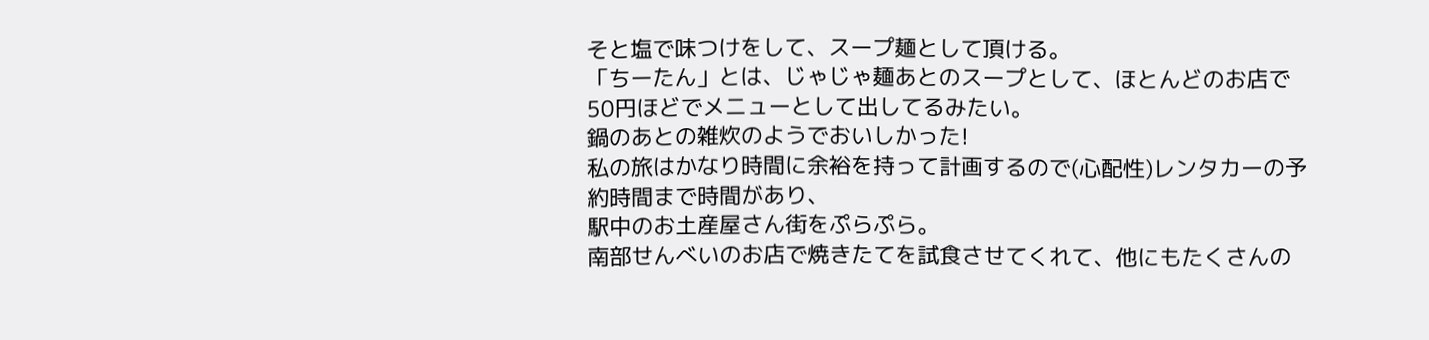そと塩で味つけをして、スープ麺として頂ける。
「ちーたん」とは、じゃじゃ麺あとのスープとして、ほとんどのお店で50円ほどでメニューとして出してるみたい。
鍋のあとの雑炊のようでおいしかった!
私の旅はかなり時間に余裕を持って計画するので(心配性)レンタカーの予約時間まで時間があり、
駅中のお土産屋さん街をぷらぷら。
南部せんべいのお店で焼きたてを試食させてくれて、他にもたくさんの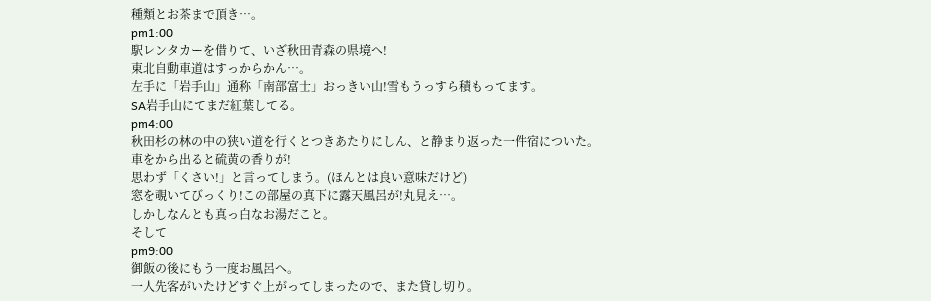種類とお茶まで頂き…。
pm1:00
駅レンタカーを借りて、いざ秋田青森の県境へ!
東北自動車道はすっからかん…。
左手に「岩手山」通称「南部富士」おっきい山!雪もうっすら積もってます。
SA岩手山にてまだ紅葉してる。
pm4:00
秋田杉の林の中の狭い道を行くとつきあたりにしん、と静まり返った一件宿についた。
車をから出ると硫黄の香りが!
思わず「くさい!」と言ってしまう。(ほんとは良い意味だけど)
窓を覗いてびっくり!この部屋の真下に露天風呂が!丸見え…。
しかしなんとも真っ白なお湯だこと。
そして
pm9:00
御飯の後にもう一度お風呂へ。
一人先客がいたけどすぐ上がってしまったので、また貸し切り。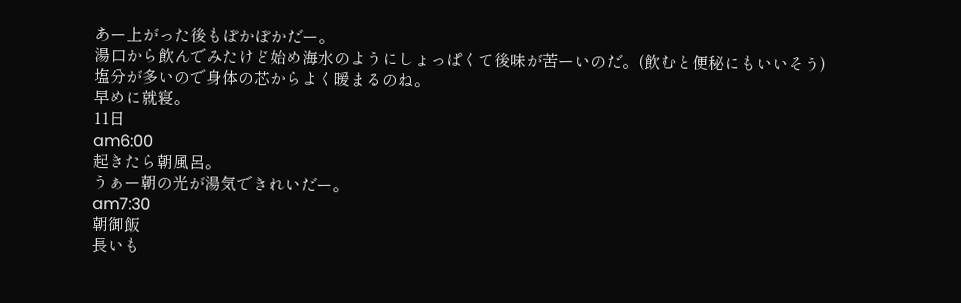あー上がった後もぽかぽかだー。
湯口から飲んでみたけど始め海水のようにしょっぱくて後味が苦ーいのだ。(飲むと便秘にもいいそう)
塩分が多いので身体の芯からよく暖まるのね。
早めに就寝。
11日
am6:00
起きたら朝風呂。
うぁー朝の光が湯気できれいだー。
am7:30
朝御飯
長いも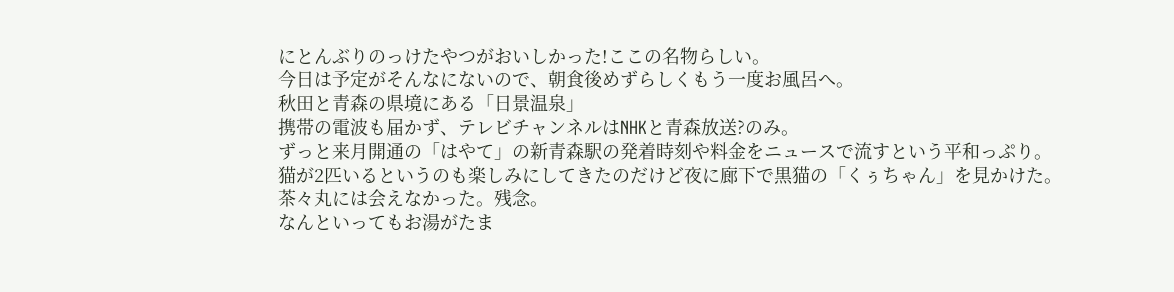にとんぶりのっけたやつがおいしかった!ここの名物らしい。
今日は予定がそんなにないので、朝食後めずらしくもう一度お風呂へ。
秋田と青森の県境にある「日景温泉」
携帯の電波も届かず、テレビチャンネルはNHKと青森放送?のみ。
ずっと来月開通の「はやて」の新青森駅の発着時刻や料金をニュースで流すという平和っぷり。
猫が2匹いるというのも楽しみにしてきたのだけど夜に廊下で黒猫の「くぅちゃん」を見かけた。
茶々丸には会えなかった。残念。
なんといってもお湯がたま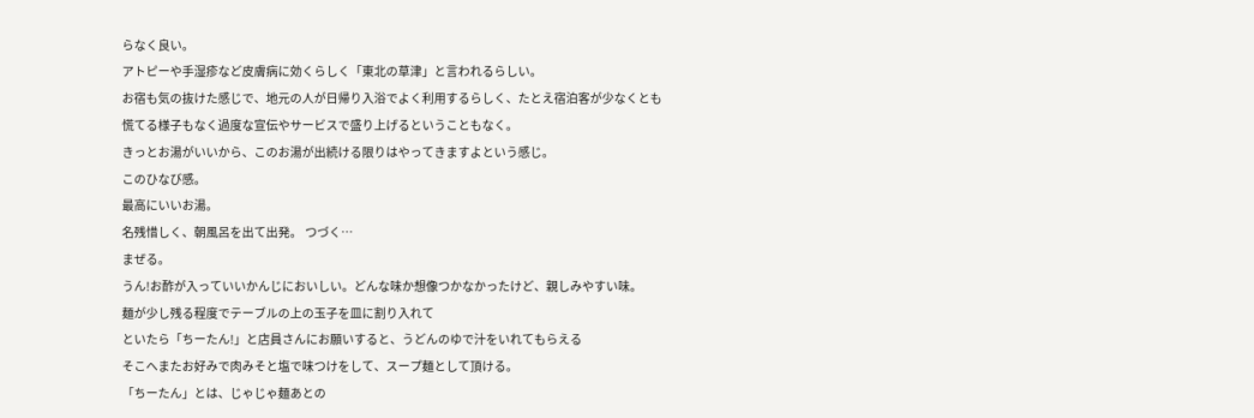らなく良い。
アトピーや手湿疹など皮膚病に効くらしく「東北の草津」と言われるらしい。
お宿も気の抜けた感じで、地元の人が日帰り入浴でよく利用するらしく、たとえ宿泊客が少なくとも
慌てる様子もなく過度な宣伝やサービスで盛り上げるということもなく。
きっとお湯がいいから、このお湯が出続ける限りはやってきますよという感じ。
このひなび感。
最高にいいお湯。
名残惜しく、朝風呂を出て出発。 つづく…
まぜる。
うん!お酢が入っていいかんじにおいしい。どんな味か想像つかなかったけど、親しみやすい味。
麺が少し残る程度でテーブルの上の玉子を皿に割り入れて
といたら「ちーたん!」と店員さんにお願いすると、うどんのゆで汁をいれてもらえる
そこへまたお好みで肉みそと塩で味つけをして、スープ麺として頂ける。
「ちーたん」とは、じゃじゃ麺あとの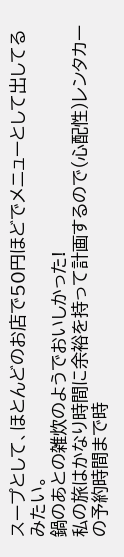スープとして、ほとんどのお店で50円ほどでメニューとして出してるみたい。
鍋のあとの雑炊のようでおいしかった!
私の旅はかなり時間に余裕を持って計画するので(心配性)レンタカーの予約時間まで時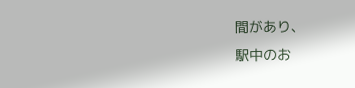間があり、
駅中のお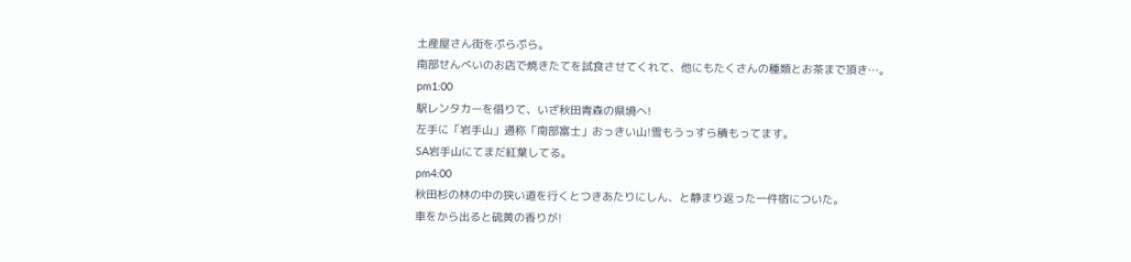土産屋さん街をぷらぷら。
南部せんべいのお店で焼きたてを試食させてくれて、他にもたくさんの種類とお茶まで頂き…。
pm1:00
駅レンタカーを借りて、いざ秋田青森の県境へ!
左手に「岩手山」通称「南部富士」おっきい山!雪もうっすら積もってます。
SA岩手山にてまだ紅葉してる。
pm4:00
秋田杉の林の中の狭い道を行くとつきあたりにしん、と静まり返った一件宿についた。
車をから出ると硫黄の香りが!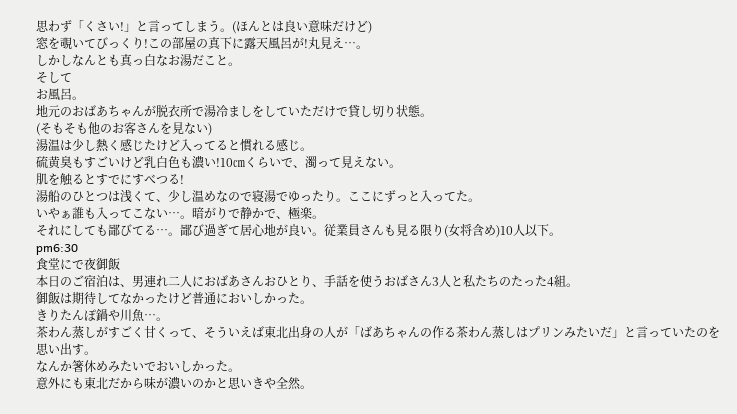思わず「くさい!」と言ってしまう。(ほんとは良い意味だけど)
窓を覗いてびっくり!この部屋の真下に露天風呂が!丸見え…。
しかしなんとも真っ白なお湯だこと。
そして
お風呂。
地元のおばあちゃんが脱衣所で湯冷ましをしていただけで貸し切り状態。
(そもそも他のお客さんを見ない)
湯温は少し熱く感じたけど入ってると慣れる感じ。
硫黄臭もすごいけど乳白色も濃い!10㎝くらいで、濁って見えない。
肌を触るとすでにすべつる!
湯船のひとつは浅くて、少し温めなので寝湯でゆったり。ここにずっと入ってた。
いやぁ誰も入ってこない…。暗がりで静かで、極楽。
それにしても鄙びてる…。鄙び過ぎて居心地が良い。従業員さんも見る限り(女将含め)10人以下。
pm6:30
食堂にで夜御飯
本日のご宿泊は、男連れ二人におばあさんおひとり、手話を使うおばさん3人と私たちのたった4組。
御飯は期待してなかったけど普通においしかった。
きりたんぽ鍋や川魚…。
茶わん蒸しがすごく甘くって、そういえば東北出身の人が「ばあちゃんの作る茶わん蒸しはプリンみたいだ」と言っていたのを思い出す。
なんか箸休めみたいでおいしかった。
意外にも東北だから味が濃いのかと思いきや全然。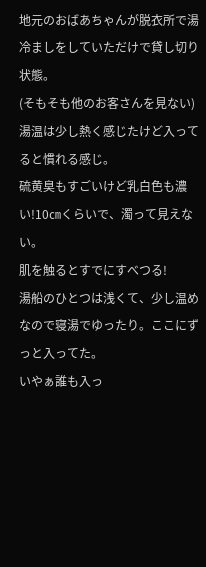地元のおばあちゃんが脱衣所で湯冷ましをしていただけで貸し切り状態。
(そもそも他のお客さんを見ない)
湯温は少し熱く感じたけど入ってると慣れる感じ。
硫黄臭もすごいけど乳白色も濃い!10㎝くらいで、濁って見えない。
肌を触るとすでにすべつる!
湯船のひとつは浅くて、少し温めなので寝湯でゆったり。ここにずっと入ってた。
いやぁ誰も入っ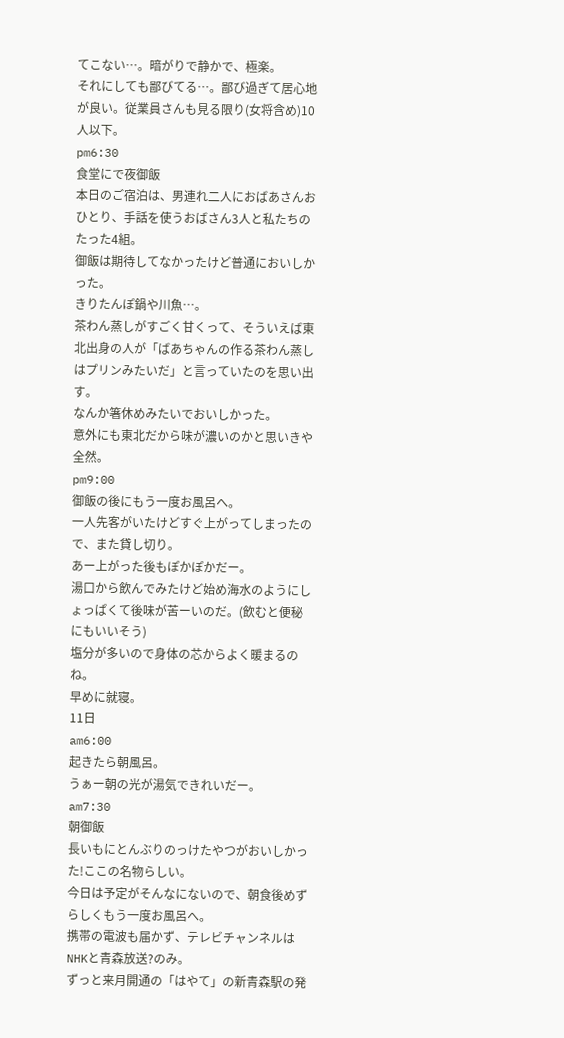てこない…。暗がりで静かで、極楽。
それにしても鄙びてる…。鄙び過ぎて居心地が良い。従業員さんも見る限り(女将含め)10人以下。
pm6:30
食堂にで夜御飯
本日のご宿泊は、男連れ二人におばあさんおひとり、手話を使うおばさん3人と私たちのたった4組。
御飯は期待してなかったけど普通においしかった。
きりたんぽ鍋や川魚…。
茶わん蒸しがすごく甘くって、そういえば東北出身の人が「ばあちゃんの作る茶わん蒸しはプリンみたいだ」と言っていたのを思い出す。
なんか箸休めみたいでおいしかった。
意外にも東北だから味が濃いのかと思いきや全然。
pm9:00
御飯の後にもう一度お風呂へ。
一人先客がいたけどすぐ上がってしまったので、また貸し切り。
あー上がった後もぽかぽかだー。
湯口から飲んでみたけど始め海水のようにしょっぱくて後味が苦ーいのだ。(飲むと便秘にもいいそう)
塩分が多いので身体の芯からよく暖まるのね。
早めに就寝。
11日
am6:00
起きたら朝風呂。
うぁー朝の光が湯気できれいだー。
am7:30
朝御飯
長いもにとんぶりのっけたやつがおいしかった!ここの名物らしい。
今日は予定がそんなにないので、朝食後めずらしくもう一度お風呂へ。
携帯の電波も届かず、テレビチャンネルはNHKと青森放送?のみ。
ずっと来月開通の「はやて」の新青森駅の発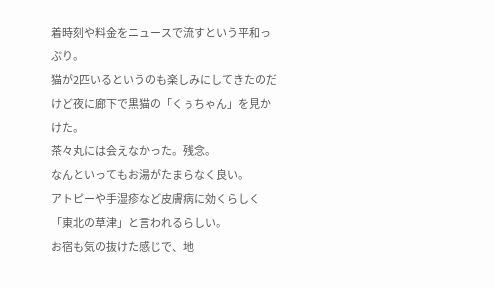着時刻や料金をニュースで流すという平和っぷり。
猫が2匹いるというのも楽しみにしてきたのだけど夜に廊下で黒猫の「くぅちゃん」を見かけた。
茶々丸には会えなかった。残念。
なんといってもお湯がたまらなく良い。
アトピーや手湿疹など皮膚病に効くらしく「東北の草津」と言われるらしい。
お宿も気の抜けた感じで、地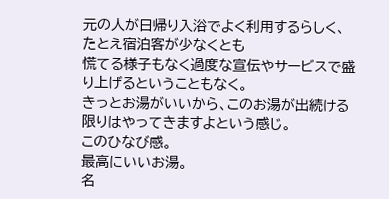元の人が日帰り入浴でよく利用するらしく、たとえ宿泊客が少なくとも
慌てる様子もなく過度な宣伝やサービスで盛り上げるということもなく。
きっとお湯がいいから、このお湯が出続ける限りはやってきますよという感じ。
このひなび感。
最高にいいお湯。
名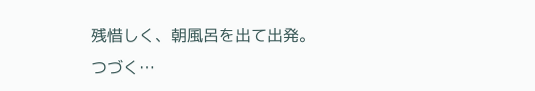残惜しく、朝風呂を出て出発。 つづく…